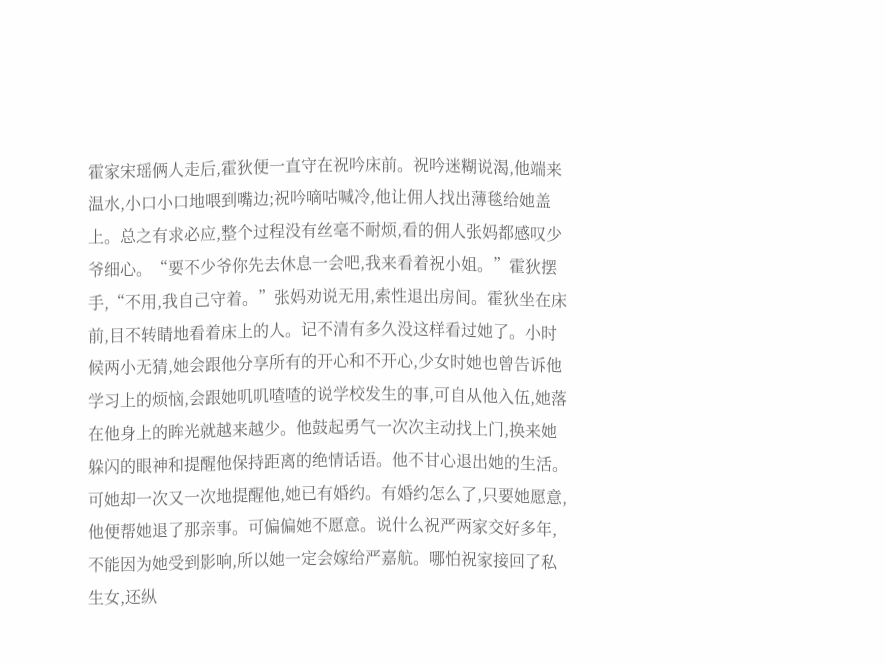霍家宋瑶俩人走后,霍狄便一直守在祝吟床前。祝吟迷糊说渴,他端来温水,小口小口地喂到嘴边;祝吟嘀咕喊冷,他让佣人找出薄毯给她盖上。总之有求必应,整个过程没有丝毫不耐烦,看的佣人张妈都感叹少爷细心。“要不少爷你先去休息一会吧,我来看着祝小姐。”霍狄摆手,“不用,我自己守着。”张妈劝说无用,索性退出房间。霍狄坐在床前,目不转睛地看着床上的人。记不清有多久没这样看过她了。小时候两小无猜,她会跟他分享所有的开心和不开心,少女时她也曾告诉他学习上的烦恼,会跟她叽叽喳喳的说学校发生的事,可自从他入伍,她落在他身上的眸光就越来越少。他鼓起勇气一次次主动找上门,换来她躲闪的眼神和提醒他保持距离的绝情话语。他不甘心退出她的生活。可她却一次又一次地提醒他,她已有婚约。有婚约怎么了,只要她愿意,他便帮她退了那亲事。可偏偏她不愿意。说什么祝严两家交好多年,不能因为她受到影响,所以她一定会嫁给严嘉航。哪怕祝家接回了私生女,还纵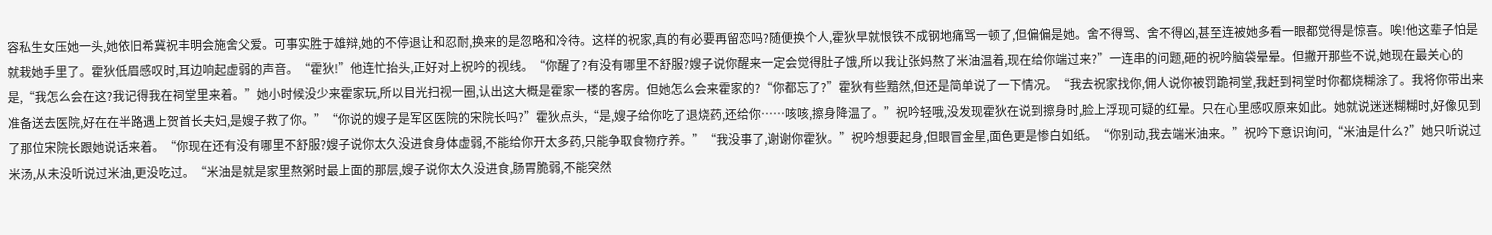容私生女压她一头,她依旧希冀祝丰明会施舍父爱。可事实胜于雄辩,她的不停退让和忍耐,换来的是忽略和冷待。这样的祝家,真的有必要再留恋吗?随便换个人,霍狄早就恨铁不成钢地痛骂一顿了,但偏偏是她。舍不得骂、舍不得凶,甚至连被她多看一眼都觉得是惊喜。唉!他这辈子怕是就栽她手里了。霍狄低眉感叹时,耳边响起虚弱的声音。“霍狄!”他连忙抬头,正好对上祝吟的视线。“你醒了?有没有哪里不舒服?嫂子说你醒来一定会觉得肚子饿,所以我让张妈熬了米油温着,现在给你端过来?”一连串的问题,砸的祝吟脑袋晕晕。但撇开那些不说,她现在最关心的是,“我怎么会在这?我记得我在祠堂里来着。”她小时候没少来霍家玩,所以目光扫视一圈,认出这大概是霍家一楼的客房。但她怎么会来霍家的?“你都忘了?”霍狄有些黯然,但还是简单说了一下情况。“我去祝家找你,佣人说你被罚跪祠堂,我赶到祠堂时你都烧糊涂了。我将你带出来准备送去医院,好在在半路遇上贺首长夫妇,是嫂子救了你。”“你说的嫂子是军区医院的宋院长吗?”霍狄点头,“是,嫂子给你吃了退烧药,还给你……咳咳,擦身降温了。”祝吟轻哦,没发现霍狄在说到擦身时,脸上浮现可疑的红晕。只在心里感叹原来如此。她就说迷迷糊糊时,好像见到了那位宋院长跟她说话来着。“你现在还有没有哪里不舒服?嫂子说你太久没进食身体虚弱,不能给你开太多药,只能争取食物疗养。”“我没事了,谢谢你霍狄。”祝吟想要起身,但眼冒金星,面色更是惨白如纸。“你别动,我去端米油来。”祝吟下意识询问,“米油是什么?”她只听说过米汤,从未没听说过米油,更没吃过。“米油是就是家里熬粥时最上面的那层,嫂子说你太久没进食,肠胃脆弱,不能突然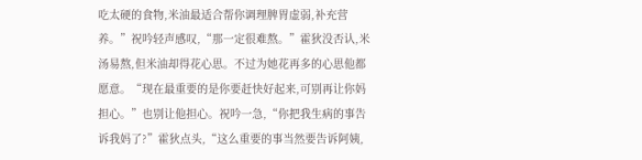吃太硬的食物,米油最适合帮你调理脾胃虚弱,补充营养。”祝吟轻声感叹,“那一定很难熬。”霍狄没否认,米汤易熬,但米油却得花心思。不过为她花再多的心思他都愿意。“现在最重要的是你要赶快好起来,可别再让你妈担心。”也别让他担心。祝吟一急,“你把我生病的事告诉我妈了?”霍狄点头,“这么重要的事当然要告诉阿姨,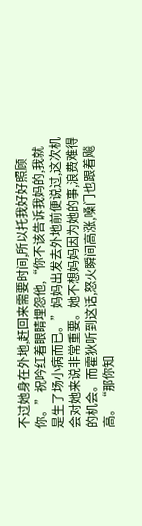不过她身在外地,赶回来需要时间,所以托我好好照顾你。”祝吟红着眼睛埋怨他,“你不该告诉我妈的,我就是生了场小病而已。”妈妈出发去外地前便说过,这次机会对她来说非常重要。她不想妈妈因为她的事,浪费难得的机会。而霍狄听到这话,怒火瞬间高涨,嗓门也跟着飚高。“那你知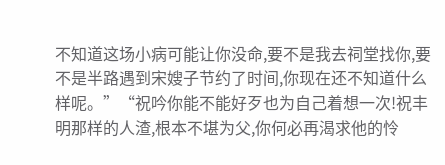不知道这场小病可能让你没命,要不是我去祠堂找你,要不是半路遇到宋嫂子节约了时间,你现在还不知道什么样呢。”“祝吟你能不能好歹也为自己着想一次!祝丰明那样的人渣,根本不堪为父,你何必再渴求他的怜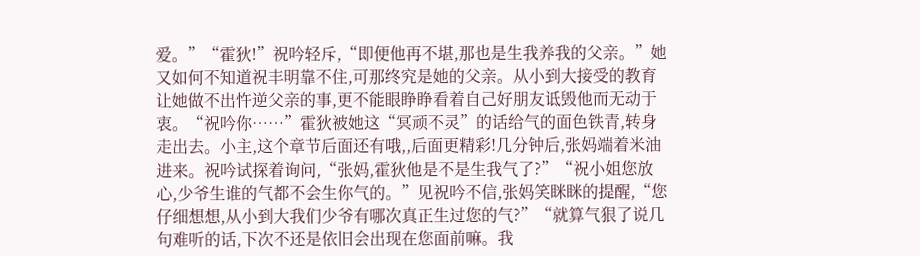爱。”“霍狄!”祝吟轻斥,“即便他再不堪,那也是生我养我的父亲。”她又如何不知道祝丰明靠不住,可那终究是她的父亲。从小到大接受的教育让她做不出忤逆父亲的事,更不能眼睁睁看着自己好朋友诋毁他而无动于衷。“祝吟你……”霍狄被她这“冥顽不灵”的话给气的面色铁青,转身走出去。小主,这个章节后面还有哦,,后面更精彩!几分钟后,张妈端着米油进来。祝吟试探着询问,“张妈,霍狄他是不是生我气了?”“祝小姐您放心,少爷生谁的气都不会生你气的。”见祝吟不信,张妈笑眯眯的提醒,“您仔细想想,从小到大我们少爷有哪次真正生过您的气?”“就算气狠了说几句难听的话,下次不还是依旧会出现在您面前嘛。我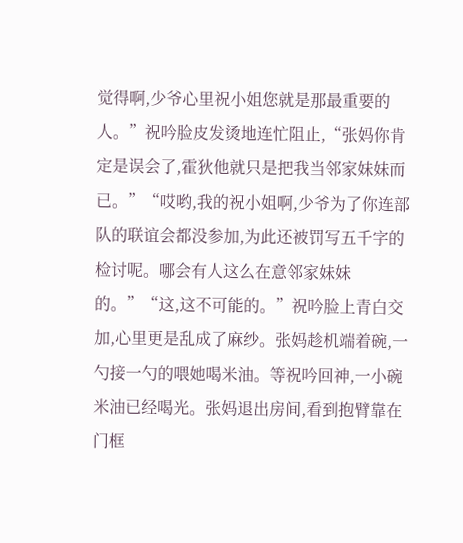觉得啊,少爷心里祝小姐您就是那最重要的人。”祝吟脸皮发烫地连忙阻止,“张妈你肯定是误会了,霍狄他就只是把我当邻家妹妹而已。”“哎哟,我的祝小姐啊,少爷为了你连部队的联谊会都没参加,为此还被罚写五千字的检讨呢。哪会有人这么在意邻家妹妹的。”“这,这不可能的。”祝吟脸上青白交加,心里更是乱成了麻纱。张妈趁机端着碗,一勺接一勺的喂她喝米油。等祝吟回神,一小碗米油已经喝光。张妈退出房间,看到抱臂靠在门框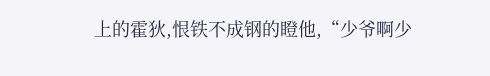上的霍狄,恨铁不成钢的瞪他,“少爷啊少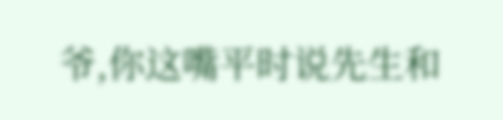爷,你这嘴平时说先生和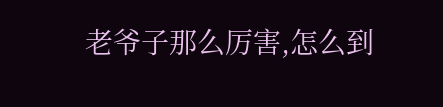老爷子那么厉害,怎么到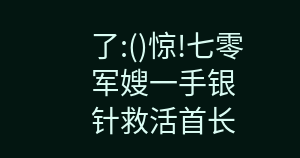了:()惊!七零军嫂一手银针救活首长